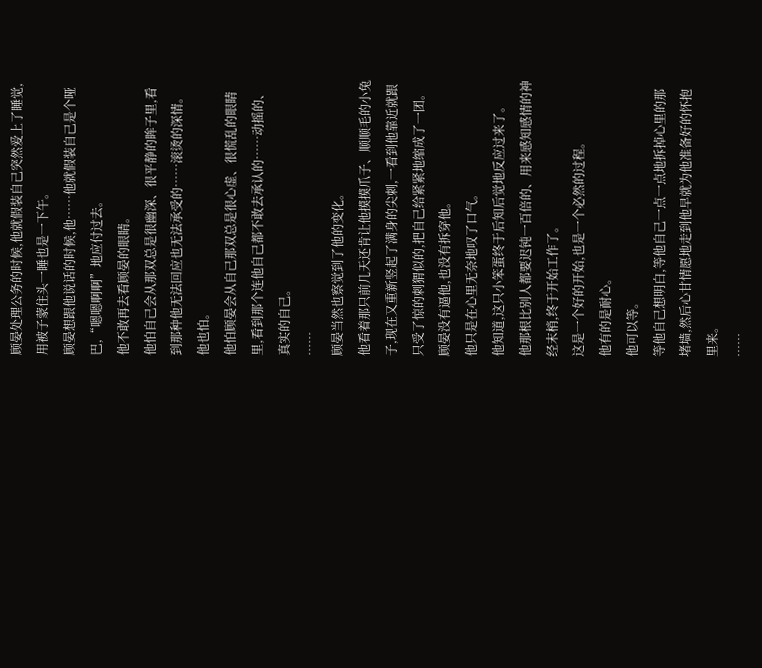顾晏处理公务的时候,他就假装自己突然爱上了睡觉,用被子蒙住头一睡也是一下午。
顾晏想跟他说话的时候,他……他就假装自己是个哑巴,“嗯嗯啊啊”地应付过去。
他不敢再去看顾晏的眼睛。
他怕自己会从那双总是很幽深、很平静的眸子里,看到那种他无法回应也无法承受的……滚烫的深情。
他也怕。
他怕顾晏会从自己那双总是很心虚、很慌乱的眼睛里,看到那个连他自己都不敢去承认的……动摇的、真实的自己。
……
顾晏当然也察觉到了他的变化。
他看着那只前几天还肯让他摸摸爪子、顺顺毛的小兔子,现在又重新竖起了满身的尖刺,一看到他靠近就跟只受了惊的刺猬似的,把自己给紧紧地缩成了一团。
顾晏没有逼他,也没有拆穿他。
他只是在心里无奈地叹了口气。
他知道,这只小笨蛋终于后知后觉地反应过来了。
他那根比别人都要迟钝一百倍的、用来感知感情的神经末梢,终于开始工作了。
这是一个好的开始,也是一个必然的过程。
他有的是耐心。
他可以等。
等他自己想明白,等他自己一点一点地拆掉心里的那堵墙,然后心甘情愿地走到他早就为他准备好的怀抱里来。
……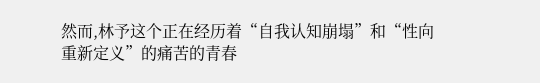然而,林予这个正在经历着“自我认知崩塌”和“性向重新定义”的痛苦的青春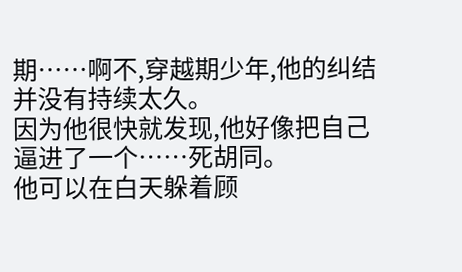期……啊不,穿越期少年,他的纠结并没有持续太久。
因为他很快就发现,他好像把自己逼进了一个……死胡同。
他可以在白天躲着顾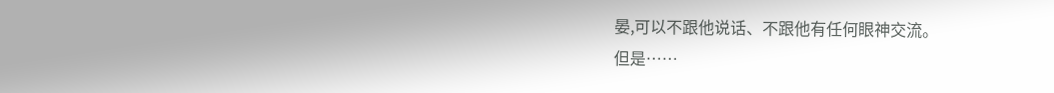晏,可以不跟他说话、不跟他有任何眼神交流。
但是……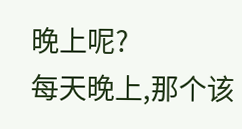晚上呢?
每天晚上,那个该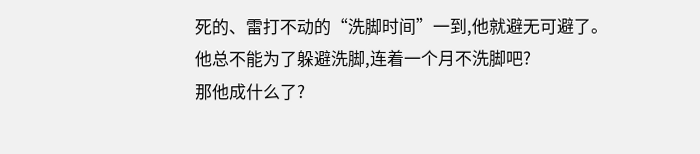死的、雷打不动的“洗脚时间”一到,他就避无可避了。
他总不能为了躲避洗脚,连着一个月不洗脚吧?
那他成什么了?